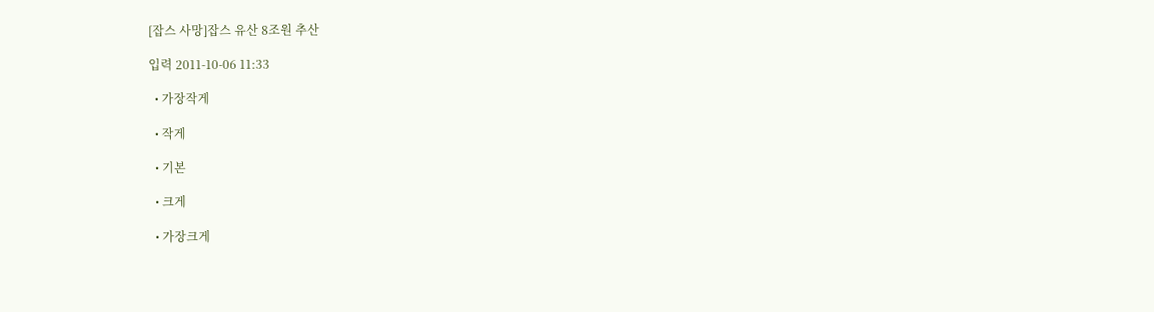[잡스 사망]잡스 유산 8조원 추산

입력 2011-10-06 11:33

  • 가장작게

  • 작게

  • 기본

  • 크게

  • 가장크게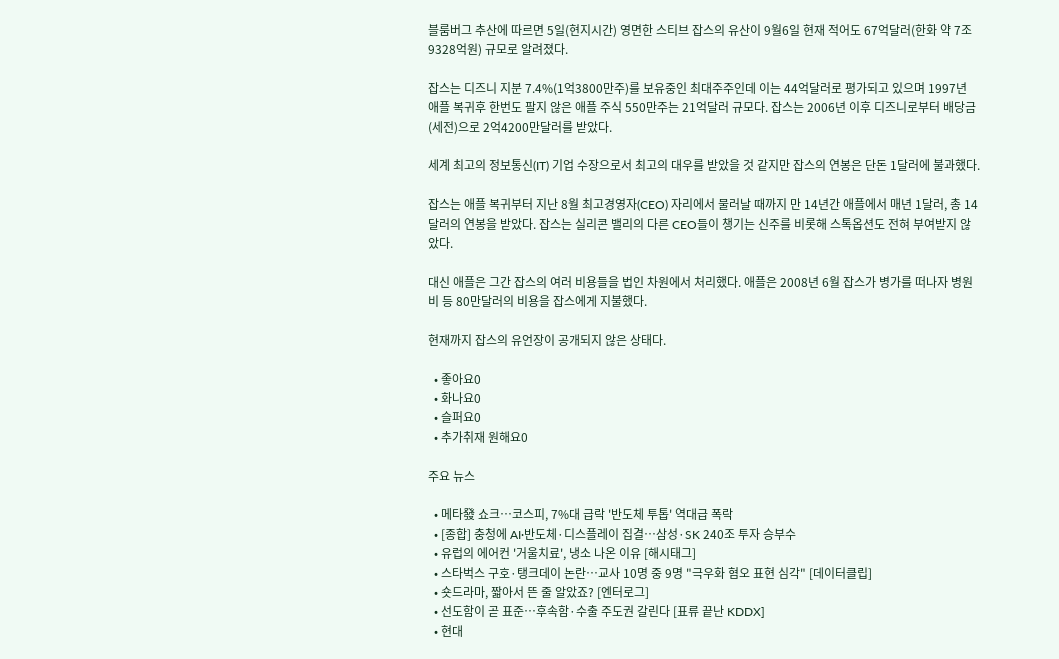블룸버그 추산에 따르면 5일(현지시간) 영면한 스티브 잡스의 유산이 9월6일 현재 적어도 67억달러(한화 약 7조9328억원) 규모로 알려졌다.

잡스는 디즈니 지분 7.4%(1억3800만주)를 보유중인 최대주주인데 이는 44억달러로 평가되고 있으며 1997년 애플 복귀후 한번도 팔지 않은 애플 주식 550만주는 21억달러 규모다. 잡스는 2006년 이후 디즈니로부터 배당금(세전)으로 2억4200만달러를 받았다.

세계 최고의 정보통신(IT) 기업 수장으로서 최고의 대우를 받았을 것 같지만 잡스의 연봉은 단돈 1달러에 불과했다.

잡스는 애플 복귀부터 지난 8월 최고경영자(CEO) 자리에서 물러날 때까지 만 14년간 애플에서 매년 1달러, 총 14달러의 연봉을 받았다. 잡스는 실리콘 밸리의 다른 CEO들이 챙기는 신주를 비롯해 스톡옵션도 전혀 부여받지 않았다.

대신 애플은 그간 잡스의 여러 비용들을 법인 차원에서 처리했다. 애플은 2008년 6월 잡스가 병가를 떠나자 병원비 등 80만달러의 비용을 잡스에게 지불했다.

현재까지 잡스의 유언장이 공개되지 않은 상태다.

  • 좋아요0
  • 화나요0
  • 슬퍼요0
  • 추가취재 원해요0

주요 뉴스

  • 메타發 쇼크…코스피, 7%대 급락 '반도체 투톱' 역대급 폭락
  • [종합] 충청에 AI·반도체·디스플레이 집결…삼성·SK 240조 투자 승부수
  • 유럽의 에어컨 '거울치료', 냉소 나온 이유 [해시태그]
  • 스타벅스 구호·탱크데이 논란…교사 10명 중 9명 "극우화 혐오 표현 심각" [데이터클립]
  • 숏드라마, 짧아서 뜬 줄 알았죠? [엔터로그]
  • 선도함이 곧 표준…후속함·수출 주도권 갈린다 [표류 끝난 KDDX]
  • 현대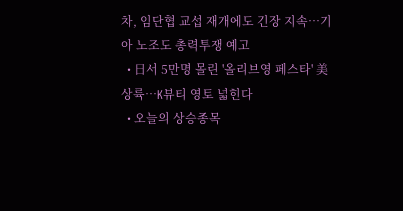차, 임단협 교섭 재개에도 긴장 지속…기아 노조도 총력투쟁 예고
  • 日서 5만명 몰린 '올리브영 페스타' 美 상륙…K뷰티 영토 넓힌다
  • 오늘의 상승종목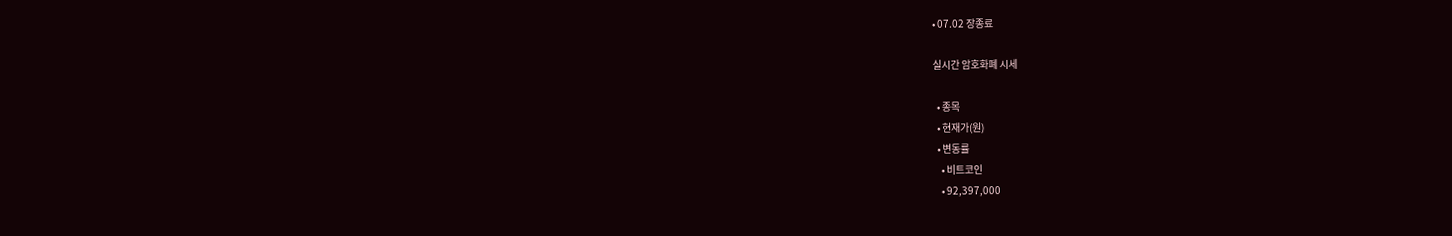• 07.02 장종료

실시간 암호화폐 시세

  • 종목
  • 현재가(원)
  • 변동률
    • 비트코인
    • 92,397,000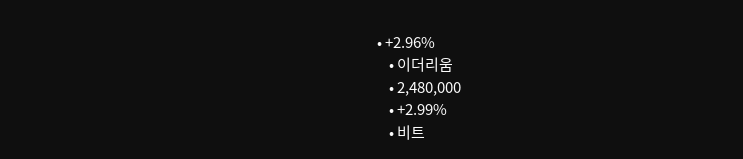• +2.96%
    • 이더리움
    • 2,480,000
    • +2.99%
    • 비트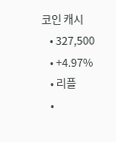코인 캐시
    • 327,500
    • +4.97%
    • 리플
    •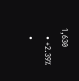1,630
    • +2.39%
    •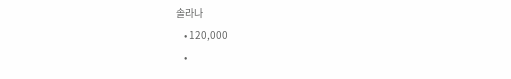솔라나
    • 120,000
    •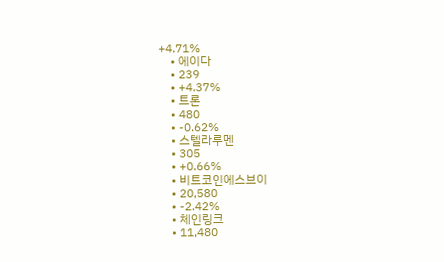+4.71%
    • 에이다
    • 239
    • +4.37%
    • 트론
    • 480
    • -0.62%
    • 스텔라루멘
    • 305
    • +0.66%
    • 비트코인에스브이
    • 20,580
    • -2.42%
    • 체인링크
    • 11,480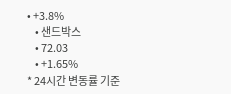• +3.8%
    • 샌드박스
    • 72.03
    • +1.65%
* 24시간 변동률 기준